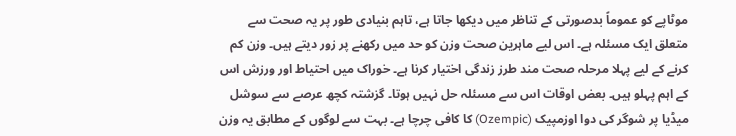موٹاپے کو عموماً بدصورتی کے تناظر میں دیکھا جاتا ہے، تاہم بنیادی طور پر یہ صحت سے متعلق ایک مسئلہ ہے۔ اس لیے ماہرین صحت وزن کو حد میں رکھنے پر زور دیتے ہیں۔ وزن کم کرنے کے لیے پہلا مرحلہ صحت مند طرز زندگی اختیار کرنا ہے۔ خوراک میں احتیاط اور ورزش اس کے اہم پہلو ہیں۔ بعض اوقات اس سے مسئلہ حل نہیں ہوتا۔ گزشتہ کچھ عرصے سے سوشل میڈیا پر شوگر کی دوا اوزمپیک (Ozempic) کا کافی چرچا ہے۔ بہت سے لوگوں کے مطابق یہ وزن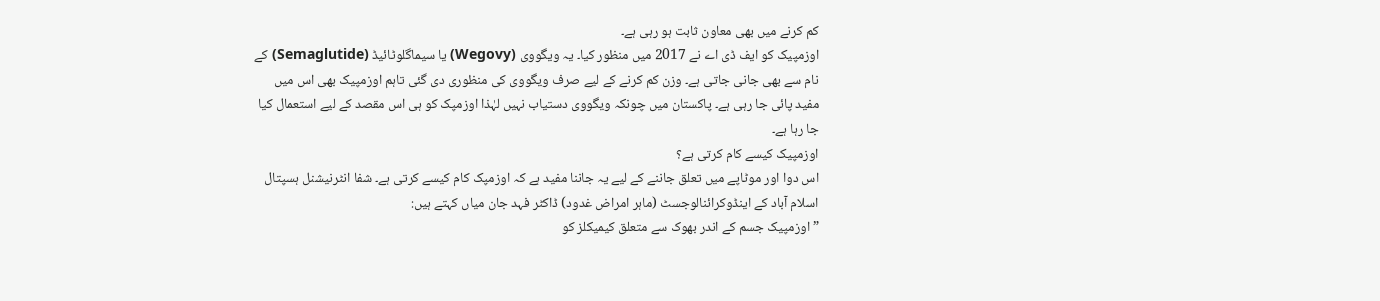کم کرنے میں بھی معاون ثابت ہو رہی ہے۔
اوزمپیک کو ایف ڈی اے نے 2017 میں منظور کیا۔ یہ ویگووی (Wegovy) یا سیماگلوٹائیڈ (Semaglutide) کے نام سے بھی جانی جاتی ہے۔ وزن کم کرنے کے لیے صرف ویگووی کی منظوری دی گئی تاہم اوزمپیک بھی اس میں مفید پائی جا رہی ہے۔ پاکستان میں چونکہ ویگووی دستیاب نہیں لہٰذا اوزمپک کو ہی اس مقصد کے لیے استعمال کیا جا رہا ہے۔
اوزمپیک کیسے کام کرتی ہے؟
اس دوا اور موٹاپے میں تعلق جاننے کے لیے یہ جاننا مفید ہے کہ اوزمپک کام کیسے کرتی ہے۔ شفا انٹرنیشنل ہسپتال اسلام آباد کے اینڈوکرائنالوجسٹ (ماہر امراض غدود) ڈاکٹر فہد جان میاں کہتے ہیں:
”اوزمپیک جسم کے اندر بھوک سے متعلق کیمیکلز کو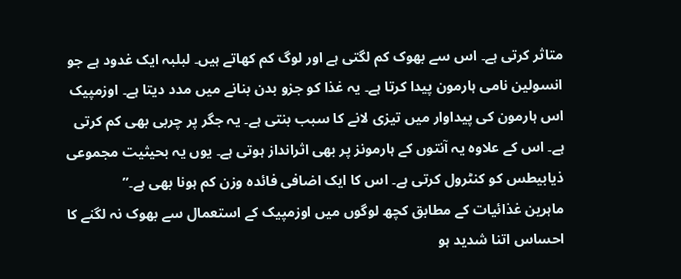متاثر کرتی ہے۔ اس سے بھوک کم لگتی ہے اور لوگ کم کھاتے ہیں۔ لبلبہ ایک غدود ہے جو انسولین نامی ہارمون پیدا کرتا ہے۔ یہ غذا کو جزو بدن بنانے میں مدد دیتا ہے۔ اوزمپیک اس ہارمون کی پیداوار میں تیزی لانے کا سبب بنتی ہے۔ یہ جگر پر چربی بھی کم کرتی ہے۔ اس کے علاوہ یہ آنتوں کے ہارمونز پر بھی اثرانداز ہوتی ہے۔ یوں یہ بحیثیت مجموعی ذیابیطس کو کنٹرول کرتی ہے۔ اس کا ایک اضافی فائدہ وزن کم ہونا بھی ہے۔”
ماہرین غذائیات کے مطابق کچھ لوگوں میں اوزمپیک کے استعمال سے بھوک نہ لگنے کا احساس اتنا شدید ہو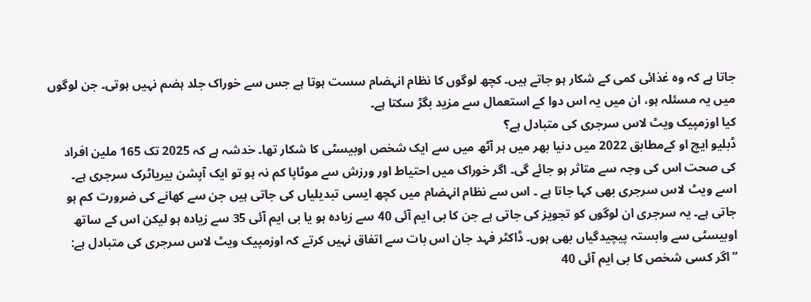جاتا ہے کہ وہ غذائی کمی کے شکار ہو جاتے ہیں۔ کچھ لوگوں کا نظام انہضام سست ہوتا ہے جس سے خوراک جلد ہضم نہیں ہوتی۔ جن لوگوں میں یہ مسئلہ ہو، ان میں یہ اس دوا کے استعمال سے مزید بگڑ سکتا ہے۔
کیا اوزمپیک ویٹ لاس سرجری کی متبادل ہے؟
ڈبلیو ایچ او کےمطابق 2022 میں دنیا بھر میں ہر آٹھ میں سے ایک شخص اوبیسٹی کا شکار تھا۔ خدشہ ہے کہ 2025 تک 165 ملین افراد کی صحت اس کی وجہ سے متاثر ہو جائے گی۔ اگر خوراک میں احتیاط اور ورزش سے موٹاپا کم نہ ہو تو ایک آپشن بیریاٹرک سرجری ہے۔ اسے ویٹ لاس سرجری بھی کہا جاتا ہے ۔ اس سے نظام انہضام میں کچھ ایسی تبدیلیاں کی جاتی ہیں جن سے کھانے کی ضرورت کم ہو جاتی ہے۔ یہ سرجری ان لوگوں کو تجویز کی جاتی ہے جن کا بی ایم آئی 40 سے زیادہ ہو یا بی ایم آئی 35 سے زیادہ ہو لیکن اس کے ساتھ اوبیسٹی سے وابستہ پیچیدگیاں بھی ہوں۔ ڈاکٹر فہد جان اس بات سے اتفاق نہیں کرتے کہ اوزمپیک ویٹ لاس سرجری کی متبادل ہے:
”اگر کسی شخص کا بی ایم آئی 40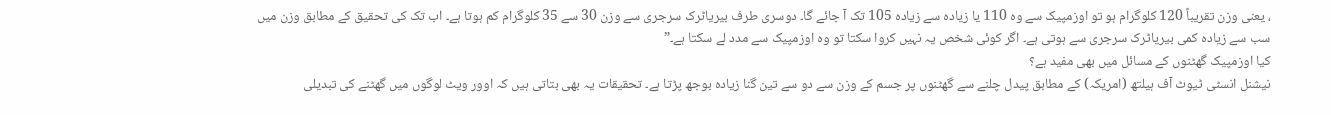، یعنی وزن تقریباً 120 کلوگرام ہو تو اوزمپیک سے وہ 110 یا زیادہ سے زیادہ 105 تک آ جائے گا۔ دوسری طرف بیریاٹرک سرجری سے وزن 30 سے 35 کلوگرام کم ہوتا ہے۔ اب تک کی تحقیق کے مطابق وزن میں سب سے زیادہ کمی بیریاٹرک سرجری سے ہوتی ہے۔ اگر کوئی شخص یہ نہیں کروا سکتا تو وہ اوزمپیک سے مدد لے سکتا ہے۔”
کیا اوزمپیک گھٹنوں کے مسائل میں بھی مفید ہے؟
نیشنل انسٹی ٹیوٹ آف ہیلتھ (امریکہ) کے مطابق پیدل چلنے سے گھٹنوں پر جسم کے وزن سے دو سے تین گنا زیادہ بوجھ پڑتا ہے۔ تحقیقات یہ بھی بتاتی ہیں کہ اوور ویٹ لوگوں میں گھٹنے کی تبدیلی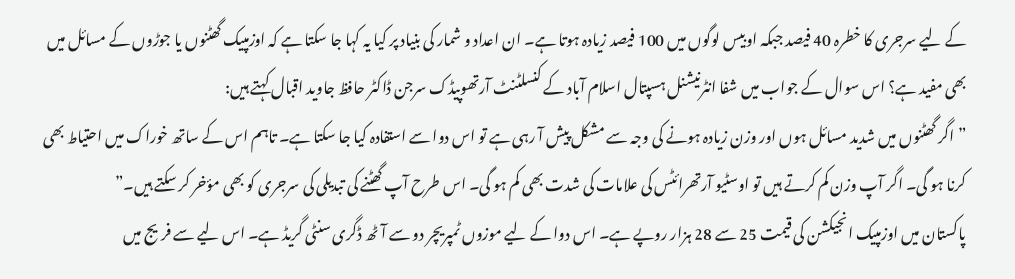کے لیے سرجری کا خطرہ 40 فیصد جبکہ اوبیس لوگوں میں 100 فیصد زیادہ ہوتا ہے۔ ان اعداد و شمار کی بنیاد پر کیا یہ کہا جا سکتا ہے کہ اوزمپیک گھٹنوں یا جوڑوں کے مسائل میں بھی مفید ہے؟ اس سوال کے جواب میں شفا انٹرنیشنل ہسپتال اسلام آباد کے کنسلٹنٹ آرتھوپیڈک سرجن ڈاکٹر حافظ جاوید اقبال کہتے ہیں:
”اگر گھٹنوں میں شدید مسائل ہوں اور وزن زیادہ ہونے کی وجہ سے مشکل پیش آ رہی ہے تو اس دوا سے استفادہ کیا جا سکتا ہے۔ تاہم اس کے ساتھ خوراک میں احتیاط بھی کرنا ہو گی۔ اگر آپ وزن کم کرتے ہیں تو اوسٹیو آرتھرائٹس کی علامات کی شدت بھی کم ہو گی۔ اس طرح آپ گھٹنے کی تبدیلی کی سرجری کو بھی مؤخر کر سکتے ہیں۔”
پاکستان میں اوزمپیک انجیکشن کی قیمت 25 سے 28 ہزار روپے ہے۔ اس دوا کے لیے موزوں ٹمپریچر دو سے آٹھ ڈگری سنٹی گریڈ ہے۔ اس لیے سے فریج میں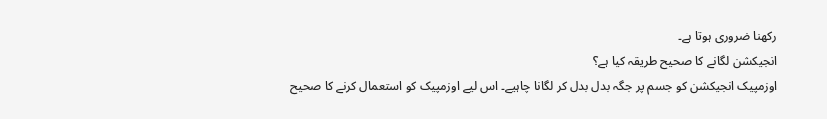رکھنا ضروری ہوتا ہے۔
انجیکشن لگانے کا صحیح طریقہ کیا ہے؟
اوزمپیک انجیکشن کو جسم پر جگہ بدل بدل کر لگانا چاہیے۔ اس لیے اوزمپیک کو استعمال کرنے کا صحیح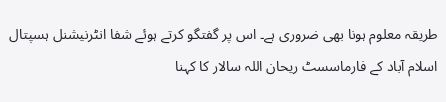طریقہ معلوم ہونا بھی ضروری ہے۔ اس پر گفتگو کرتے ہوئے شفا انٹرنیشنل ہسپتال اسلام آباد کے فارماسسٹ ریحان اللہ سالار کا کہنا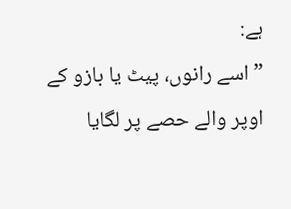ہے:
” اسے رانوں، پیٹ یا بازو کے اوپر والے حصے پر لگایا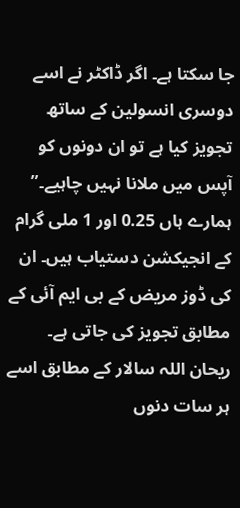جا سکتا ہے۔ اگر ڈاکٹر نے اسے دوسری انسولین کے ساتھ تجویز کیا ہے تو ان دونوں کو آپس میں ملانا نہیں چاہیے۔”
ہمارے ہاں 0.25 اور 1 ملی گرام کے انجیکشن دستیاب ہیں۔ ان کی ڈوز مریض کے بی ایم آئی کے مطابق تجویز کی جاتی ہے۔ ریحان اللہ سالار کے مطابق اسے ہر سات دنوں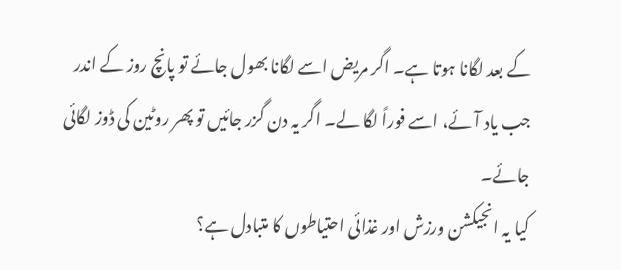کے بعد لگانا ہوتا ہے۔ اگر مریض اسے لگانا بھول جائے تو پانچ روز کے اندر جب یاد آئے، اسے فوراً لگا لے۔ اگر یہ دن گزر جائیں تو پھر روٹین کی ڈوز لگائی جائے۔
کیا یہ انجیکشن ورزش اور غذائی احتیاطوں کا متبادل ہے؟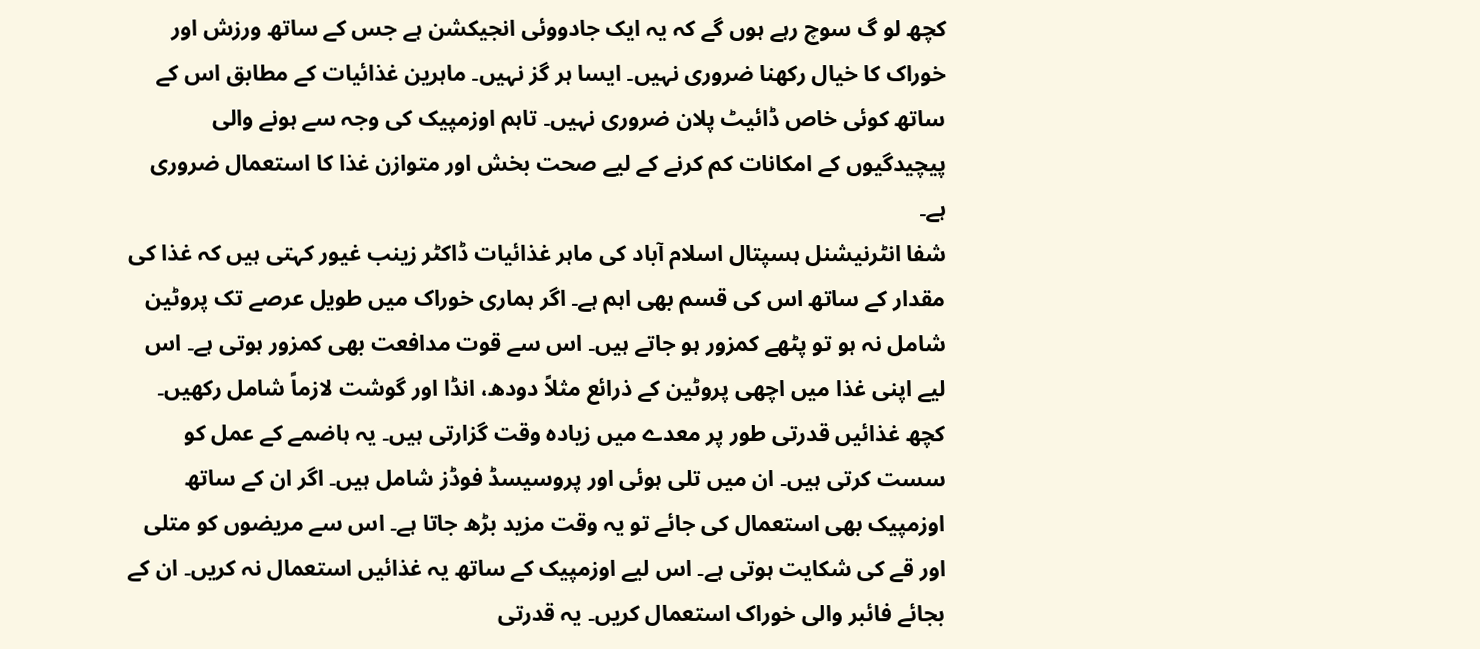کچھ لو گ سوچ رہے ہوں گے کہ یہ ایک جادووئی انجیکشن ہے جس کے ساتھ ورزش اور خوراک کا خیال رکھنا ضروری نہیں۔ ایسا ہر گز نہیں۔ ماہرین غذائیات کے مطابق اس کے ساتھ کوئی خاص ڈائیٹ پلان ضروری نہیں۔ تاہم اوزمپیک کی وجہ سے ہونے والی پیچیدگیوں کے امکانات کم کرنے کے لیے صحت بخش اور متوازن غذا کا استعمال ضروری ہے۔
شفا انٹرنیشنل ہسپتال اسلام آباد کی ماہر غذائیات ڈاکٹر زینب غیور کہتی ہیں کہ غذا کی مقدار کے ساتھ اس کی قسم بھی اہم ہے۔ اگر ہماری خوراک میں طویل عرصے تک پروٹین شامل نہ ہو تو پٹھے کمزور ہو جاتے ہیں۔ اس سے قوت مدافعت بھی کمزور ہوتی ہے۔ اس لیے اپنی غذا میں اچھی پروٹین کے ذرائع مثلاً دودھ، انڈا اور گوشت لازماً شامل رکھیں۔ کچھ غذائیں قدرتی طور پر معدے میں زیادہ وقت گزارتی ہیں۔ یہ ہاضمے کے عمل کو سست کرتی ہیں۔ ان میں تلی ہوئی اور پروسیسڈ فوڈز شامل ہیں۔ اگر ان کے ساتھ اوزمپیک بھی استعمال کی جائے تو یہ وقت مزید بڑھ جاتا ہے۔ اس سے مریضوں کو متلی اور قے کی شکایت ہوتی ہے۔ اس لیے اوزمپیک کے ساتھ یہ غذائیں استعمال نہ کریں۔ ان کے بجائے فائبر والی خوراک استعمال کریں۔ یہ قدرتی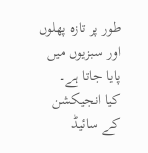طور پر تازہ پھلوں اور سبزیوں میں پایا جاتا ہے۔
کیا انجیکشن کے سائیڈ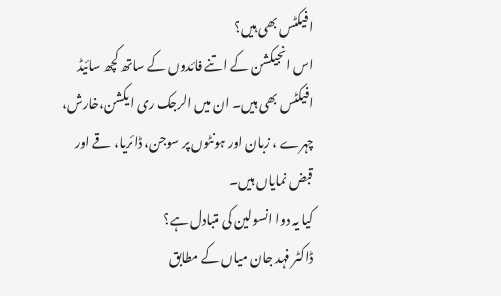افیکٹس بھی ہیں؟
اس انجیکشن کے اتنے فائدوں کے ساتھ کچھ سائیڈ افیکٹس بھی ہیں۔ ان میں الرجک ری ایکشن،خارش، چہرے ، زبان اور ہونٹوں پر سوجن، ڈائریا، قے اور قبض نمایاں ہیں۔
کیا یہ دوا انسولین کی متبادل ہے؟
ڈاکٹر فہد جان میاں کے مطابق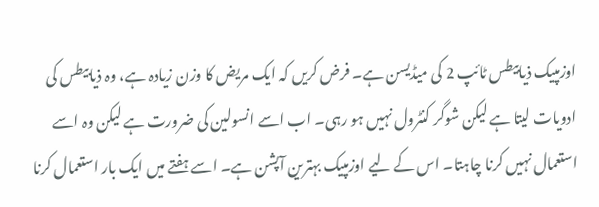اوزمپیک ذیابیطس ٹائپ 2 کی میڈیسن ہے۔ فرض کریں کہ ایک مریض کا وزن زیادہ ہے، وہ ذیابیطس کی ادویات لیتا ہے لیکن شوگر کنٹرول نہیں ہو رہی۔ اب اسے انسولین کی ضرورت ہے لیکن وہ اسے استعمال نہیں کرنا چاہتا۔ اس کے لیے اوزمپیک بہترین آپشن ہے۔ اسے ہفتے میں ایک بار استعمال کرنا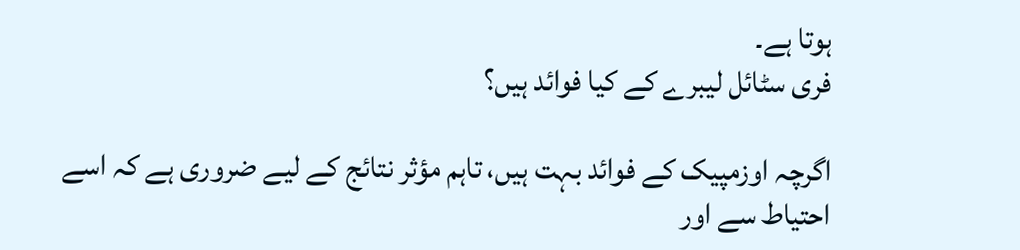ہوتا ہے۔
فری سٹائل لیبرے کے کیا فوائد ہیں؟

اگرچہ اوزمپیک کے فوائد بہت ہیں، تاہم مؤثر نتائج کے لیے ضروری ہے کہ اسے احتیاط سے اور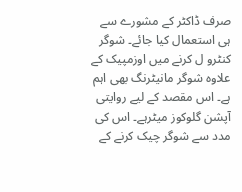صرف ڈاکٹر کے مشورے سے ہی استعمال کیا جائے۔ شوگر کنٹرو ل کرنے میں اوزمپیک کے علاوہ شوگر مانیٹرنگ بھی اہم ہے۔ اس مقصد کے لیے روایتی آپشن گلوکوز میٹرہے۔ اس کی مدد سے شوگر چیک کرنے کے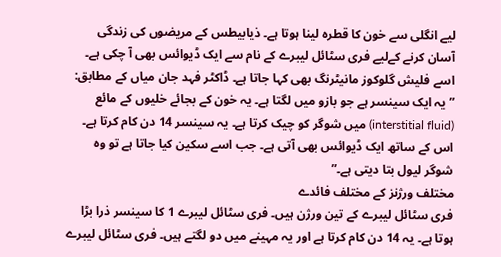لیے انگلی سے خون کا قطرہ لینا ہوتا ہے۔ ذیابیطس کے مریضوں کی زندگی آسان کرنے کےلیے فری سٹائل لیبرے کے نام سے ایک ڈیوائس بھی آ چکی ہے۔ اسے فلیش گلوکوز مانیٹرنگ بھی کہا جاتا ہے۔ ڈاکٹر فہد جان میاں کے مطابق:
” یہ ایک سینسر ہے جو بازو میں لگتا ہے۔ یہ خون کے بجائے خلیوں کے مائع (interstitial fluid) میں شوگر کو چیک کرتا ہے۔ یہ سینسر 14 دن کام کرتا ہے۔ اس کے ساتھ ایک ڈیوائس بھی آتی ہے۔ جب اسے سکین کیا جاتا ہے تو وہ شوگر لیول بتا دیتی ہے۔”
مختلف ورژنز کے مختلف فائدے
فری سٹائل لیبرے کے تین ورژن ہیں۔ فری سٹائل لیبرے 1 کا سینسر ذرا بڑا ہوتا ہے۔ یہ 14 دن کام کرتا ہے اور یہ مہینے میں دو لگتے ہیں۔ فری سٹائل لیبرے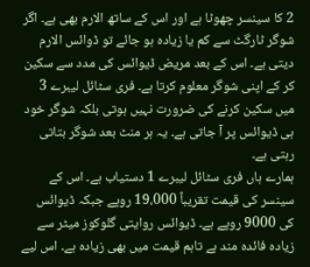2 کا سینسر چھوٹا ہے اور اس کے ساتھ الارم بھی ہے۔ اگر شوگر ٹارگٹ سے کم یا زیادہ ہو جائے تو ڈوائس الارم دیتی ہے۔ اس کے بعد مریض ڈیوائس کی مدد سے سکین کر کے اپنی شوگر معلوم کرتا ہے۔ فری سٹائل لیبرے 3 میں سکین کرنے کی ضرورت نہیں ہوتی بلکہ شوگر خود ہی ڈیوائس پر آ جاتی ہے۔ یہ ہر منٹ بعد شوگر بتاتی رہتی ہے۔
ہمارے ہاں فری سٹائل لیبرے 1 دستیاب ہے۔ اس کے سینسر کی قیمت تقریباً 19،000 روپے جبکہ ڈیوائس کی 9000 روپے ہے۔ ڈیوائس روایتی گلوکوز میٹر سے زیادہ فائدہ مند ہے تاہم قیمت میں بھی زیادہ ہے۔ اس لیے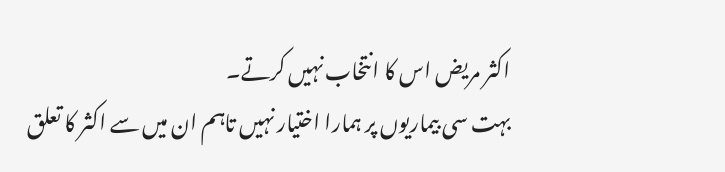اکثر مریض اس کا انتخاب نہیں کرتے۔
بہت سی بیماریوں پر ہمارا اختیار نہیں تاہم ان میں سے اکثر کا تعلق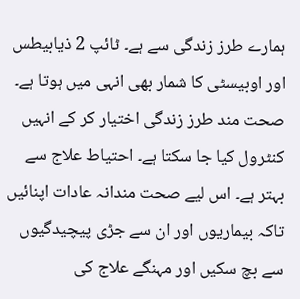ہمارے طرز زندگی سے ہے۔ ٹائپ 2 ذیابیطس اور اوبیسٹی کا شمار بھی انہی میں ہوتا ہے۔ صحت مند طرز زندگی اختیار کر کے انہیں کنٹرول کیا جا سکتا ہے۔ احتیاط علاج سے بہتر ہے۔ اس لیے صحت مندانہ عادات اپنائیں تاکہ بیماریوں اور ان سے جڑی پیچیدگیوں سے بچ سکیں اور مہنگے علاج کی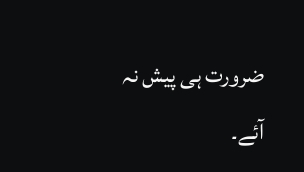ضرورت ہی پیش نہ آئے۔